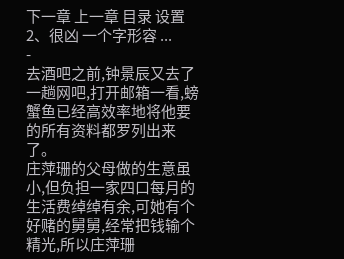下一章 上一章 目录 设置
2、很凶 一个字形容 ...
-
去酒吧之前,钟景辰又去了一趟网吧,打开邮箱一看,螃蟹鱼已经高效率地将他要的所有资料都罗列出来了。
庄萍珊的父母做的生意虽小,但负担一家四口每月的生活费绰绰有余,可她有个好赌的舅舅,经常把钱输个精光,所以庄萍珊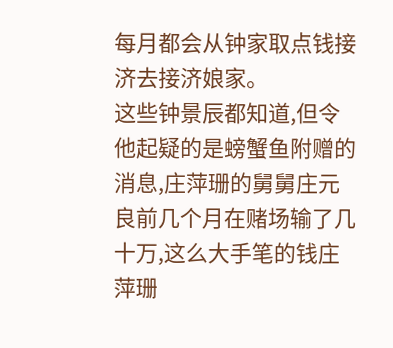每月都会从钟家取点钱接济去接济娘家。
这些钟景辰都知道,但令他起疑的是螃蟹鱼附赠的消息,庄萍珊的舅舅庄元良前几个月在赌场输了几十万,这么大手笔的钱庄萍珊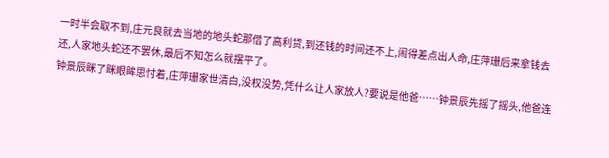一时半会取不到,庄元良就去当地的地头蛇那借了高利贷,到还钱的时间还不上,闹得差点出人命,庄萍珊后来拿钱去还,人家地头蛇还不罢休,最后不知怎么就摆平了。
钟景辰眯了眯眼眸思忖着,庄萍珊家世清白,没权没势,凭什么让人家放人?要说是他爸……钟景辰先摇了摇头,他爸连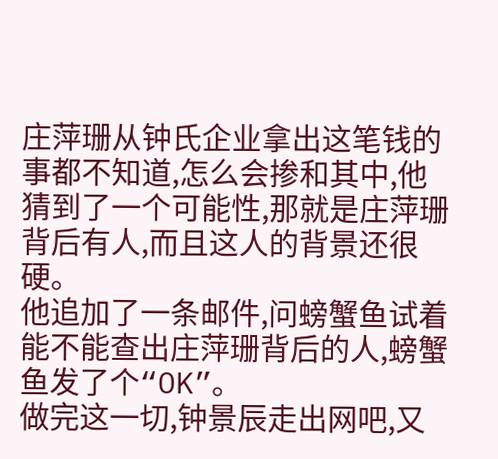庄萍珊从钟氏企业拿出这笔钱的事都不知道,怎么会掺和其中,他猜到了一个可能性,那就是庄萍珊背后有人,而且这人的背景还很硬。
他追加了一条邮件,问螃蟹鱼试着能不能查出庄萍珊背后的人,螃蟹鱼发了个“OK”。
做完这一切,钟景辰走出网吧,又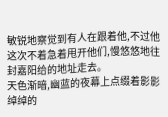敏锐地察觉到有人在跟着他,不过他这次不着急着甩开他们,慢悠悠地往封嘉阳给的地址走去。
天色渐暗,幽蓝的夜幕上点缀着影影绰绰的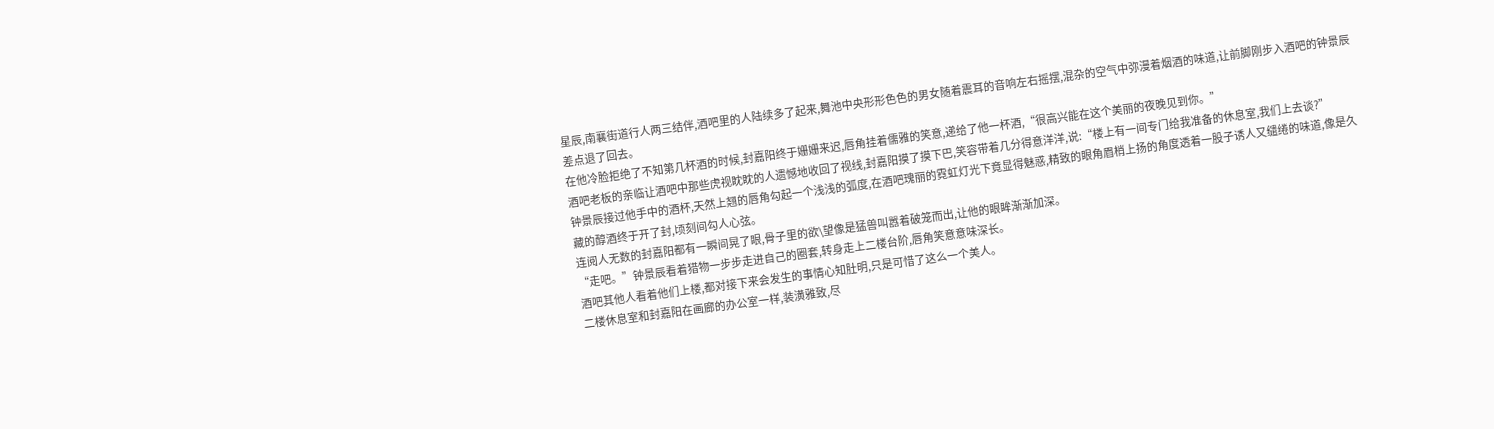星辰,南襄街道行人两三结伴,酒吧里的人陆续多了起来,舞池中央形形色色的男女随着震耳的音响左右摇摆,混杂的空气中弥漫着烟酒的味道,让前脚刚步入酒吧的钟景辰差点退了回去。
在他冷脸拒绝了不知第几杯酒的时候,封嘉阳终于姗姗来迟,唇角挂着儒雅的笑意,递给了他一杯酒,“很高兴能在这个美丽的夜晚见到你。”
酒吧老板的亲临让酒吧中那些虎视眈眈的人遗憾地收回了视线,封嘉阳摸了摸下巴,笑容带着几分得意洋洋,说:“楼上有一间专门给我准备的休息室,我们上去谈?”
钟景辰接过他手中的酒杯,天然上翘的唇角勾起一个浅浅的弧度,在酒吧瑰丽的霓虹灯光下竟显得魅惑,精致的眼角眉梢上扬的角度透着一股子诱人又缱绻的味道,像是久藏的醇酒终于开了封,顷刻间勾人心弦。
连阅人无数的封嘉阳都有一瞬间晃了眼,骨子里的欲\望像是猛兽叫嚣着破笼而出,让他的眼眸渐渐加深。
“走吧。”钟景辰看着猎物一步步走进自己的圈套,转身走上二楼台阶,唇角笑意意味深长。
酒吧其他人看着他们上楼,都对接下来会发生的事情心知肚明,只是可惜了这么一个美人。
二楼休息室和封嘉阳在画廊的办公室一样,装潢雅致,尽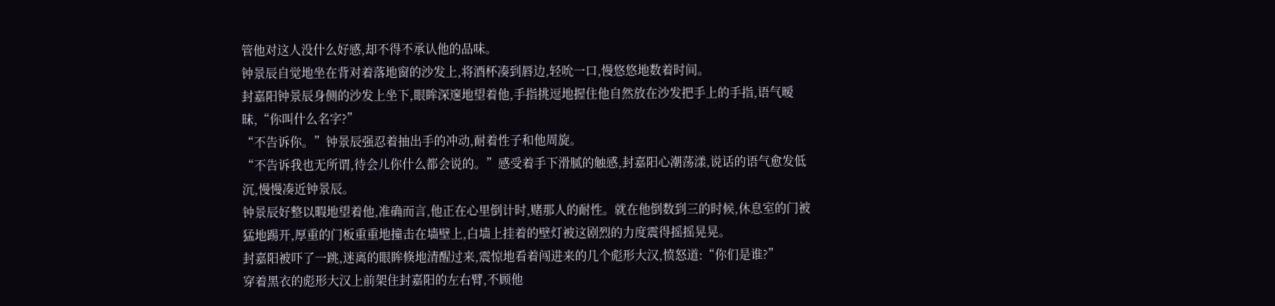管他对这人没什么好感,却不得不承认他的品味。
钟景辰自觉地坐在背对着落地窗的沙发上,将酒杯凑到唇边,轻吮一口,慢悠悠地数着时间。
封嘉阳钟景辰身侧的沙发上坐下,眼眸深邃地望着他,手指挑逗地握住他自然放在沙发把手上的手指,语气暧昧,“你叫什么名字?”
“不告诉你。”钟景辰强忍着抽出手的冲动,耐着性子和他周旋。
“不告诉我也无所谓,待会儿你什么都会说的。”感受着手下滑腻的触感,封嘉阳心潮荡漾,说话的语气愈发低沉,慢慢凑近钟景辰。
钟景辰好整以暇地望着他,准确而言,他正在心里倒计时,赌那人的耐性。就在他倒数到三的时候,休息室的门被猛地踢开,厚重的门板重重地撞击在墙壁上,白墙上挂着的壁灯被这剧烈的力度震得摇摇晃晃。
封嘉阳被吓了一跳,迷离的眼眸倏地清醒过来,震惊地看着闯进来的几个彪形大汉,愤怒道:“你们是谁?”
穿着黑衣的彪形大汉上前架住封嘉阳的左右臂,不顾他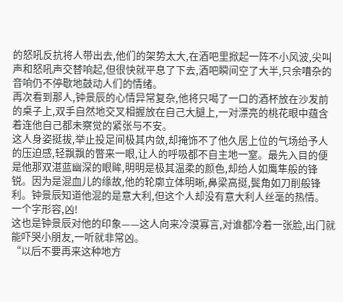的怒吼反抗将人带出去,他们的架势太大,在酒吧里掀起一阵不小风波,尖叫声和怒吼声交替响起,但很快就平息了下去,酒吧瞬间空了大半,只余嘈杂的音响仍不停歇地鼓动人们的情绪。
再次看到那人,钟景辰的心情异常复杂,他将只喝了一口的酒杯放在沙发前的桌子上,双手自然地交叉相握放在自己大腿上,一对漂亮的桃花眼中蕴含着连他自己都未察觉的紧张与不安。
这人身姿挺拔,举止投足间极其内敛,却掩饰不了他久居上位的气场给予人的压迫感,轻飘飘的瞥来一眼,让人的呼吸都不自主地一窒。最先入目的便是他那双湛蓝幽深的眼眸,明明是极其温柔的颜色,却给人如鹰隼般的锋锐。因为是混血儿的缘故,他的轮廓立体明晰,鼻梁高挺,鬓角如刀削般锋利。钟景辰知道他混的是意大利,但这个人却没有意大利人丝毫的热情。
一个字形容,凶!
这也是钟景辰对他的印象——这人向来冷漠寡言,对谁都冷着一张脸,出门就能吓哭小朋友,一听就非常凶。
“以后不要再来这种地方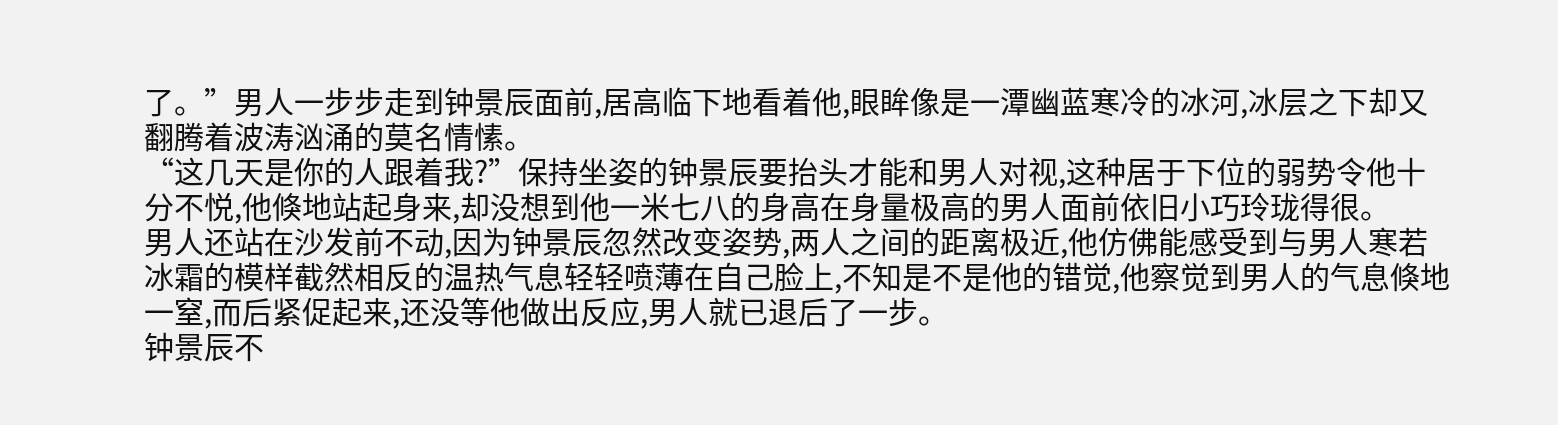了。”男人一步步走到钟景辰面前,居高临下地看着他,眼眸像是一潭幽蓝寒冷的冰河,冰层之下却又翻腾着波涛汹涌的莫名情愫。
“这几天是你的人跟着我?”保持坐姿的钟景辰要抬头才能和男人对视,这种居于下位的弱势令他十分不悦,他倏地站起身来,却没想到他一米七八的身高在身量极高的男人面前依旧小巧玲珑得很。
男人还站在沙发前不动,因为钟景辰忽然改变姿势,两人之间的距离极近,他仿佛能感受到与男人寒若冰霜的模样截然相反的温热气息轻轻喷薄在自己脸上,不知是不是他的错觉,他察觉到男人的气息倏地一窒,而后紧促起来,还没等他做出反应,男人就已退后了一步。
钟景辰不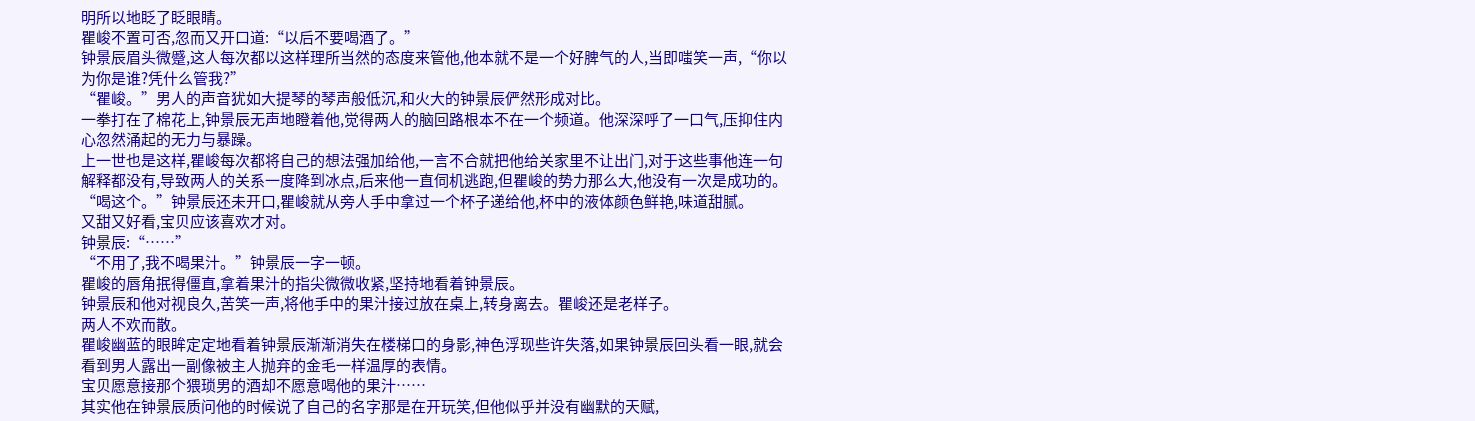明所以地眨了眨眼睛。
瞿峻不置可否,忽而又开口道:“以后不要喝酒了。”
钟景辰眉头微蹙,这人每次都以这样理所当然的态度来管他,他本就不是一个好脾气的人,当即嗤笑一声,“你以为你是谁?凭什么管我?”
“瞿峻。”男人的声音犹如大提琴的琴声般低沉,和火大的钟景辰俨然形成对比。
一拳打在了棉花上,钟景辰无声地瞪着他,觉得两人的脑回路根本不在一个频道。他深深呼了一口气,压抑住内心忽然涌起的无力与暴躁。
上一世也是这样,瞿峻每次都将自己的想法强加给他,一言不合就把他给关家里不让出门,对于这些事他连一句解释都没有,导致两人的关系一度降到冰点,后来他一直伺机逃跑,但瞿峻的势力那么大,他没有一次是成功的。
“喝这个。”钟景辰还未开口,瞿峻就从旁人手中拿过一个杯子递给他,杯中的液体颜色鲜艳,味道甜腻。
又甜又好看,宝贝应该喜欢才对。
钟景辰:“……”
“不用了,我不喝果汁。”钟景辰一字一顿。
瞿峻的唇角抿得僵直,拿着果汁的指尖微微收紧,坚持地看着钟景辰。
钟景辰和他对视良久,苦笑一声,将他手中的果汁接过放在桌上,转身离去。瞿峻还是老样子。
两人不欢而散。
瞿峻幽蓝的眼眸定定地看着钟景辰渐渐消失在楼梯口的身影,神色浮现些许失落,如果钟景辰回头看一眼,就会看到男人露出一副像被主人抛弃的金毛一样温厚的表情。
宝贝愿意接那个猥琐男的酒却不愿意喝他的果汁……
其实他在钟景辰质问他的时候说了自己的名字那是在开玩笑,但他似乎并没有幽默的天赋,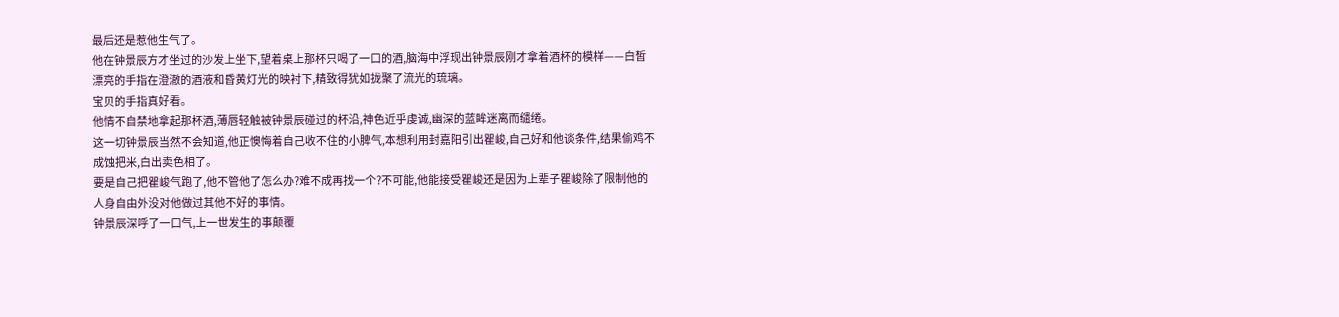最后还是惹他生气了。
他在钟景辰方才坐过的沙发上坐下,望着桌上那杯只喝了一口的酒,脑海中浮现出钟景辰刚才拿着酒杯的模样——白皙漂亮的手指在澄澈的酒液和昏黄灯光的映衬下,精致得犹如拢聚了流光的琉璃。
宝贝的手指真好看。
他情不自禁地拿起那杯酒,薄唇轻触被钟景辰碰过的杯沿,神色近乎虔诚,幽深的蓝眸迷离而缱绻。
这一切钟景辰当然不会知道,他正懊悔着自己收不住的小脾气,本想利用封嘉阳引出瞿峻,自己好和他谈条件,结果偷鸡不成蚀把米,白出卖色相了。
要是自己把瞿峻气跑了,他不管他了怎么办?难不成再找一个?不可能,他能接受瞿峻还是因为上辈子瞿峻除了限制他的人身自由外没对他做过其他不好的事情。
钟景辰深呼了一口气,上一世发生的事颠覆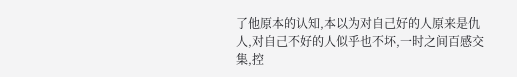了他原本的认知,本以为对自己好的人原来是仇人,对自己不好的人似乎也不坏,一时之间百感交集,控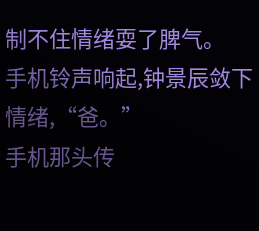制不住情绪耍了脾气。
手机铃声响起,钟景辰敛下情绪,“爸。”
手机那头传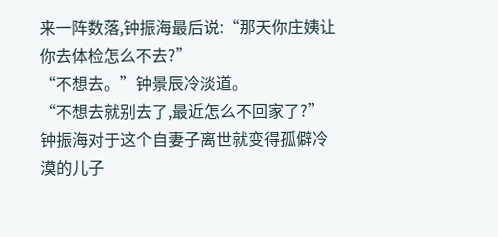来一阵数落,钟振海最后说:“那天你庄姨让你去体检怎么不去?”
“不想去。”钟景辰冷淡道。
“不想去就别去了,最近怎么不回家了?”钟振海对于这个自妻子离世就变得孤僻冷漠的儿子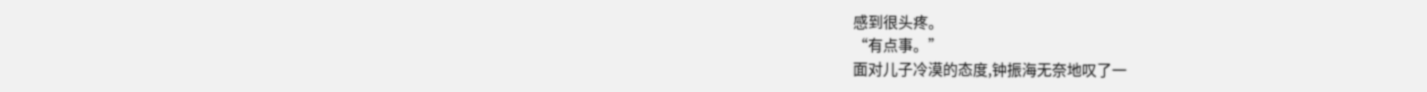感到很头疼。
“有点事。”
面对儿子冷漠的态度,钟振海无奈地叹了一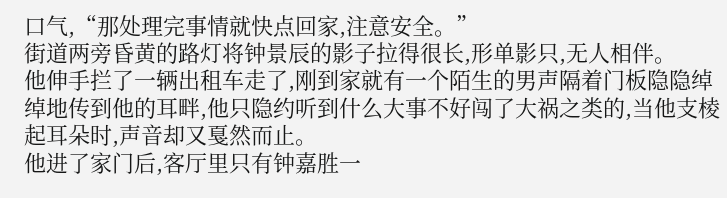口气,“那处理完事情就快点回家,注意安全。”
街道两旁昏黄的路灯将钟景辰的影子拉得很长,形单影只,无人相伴。
他伸手拦了一辆出租车走了,刚到家就有一个陌生的男声隔着门板隐隐绰绰地传到他的耳畔,他只隐约听到什么大事不好闯了大祸之类的,当他支棱起耳朵时,声音却又戛然而止。
他进了家门后,客厅里只有钟嘉胜一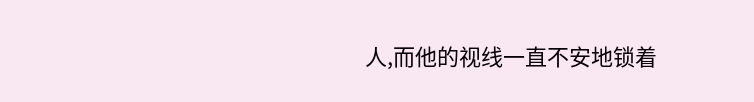人,而他的视线一直不安地锁着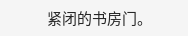紧闭的书房门。